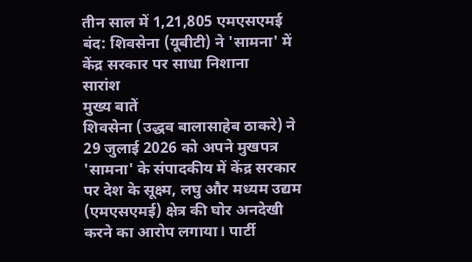तीन साल में 1,21,805 एमएसएमई बंद: शिवसेना (यूबीटी) ने 'सामना' में केंद्र सरकार पर साधा निशाना
सारांश
मुख्य बातें
शिवसेना (उद्धव बालासाहेब ठाकरे) ने 29 जुलाई 2026 को अपने मुखपत्र 'सामना' के संपादकीय में केंद्र सरकार पर देश के सूक्ष्म, लघु और मध्यम उद्यम (एमएसएमई) क्षेत्र की घोर अनदेखी करने का आरोप लगाया। पार्टी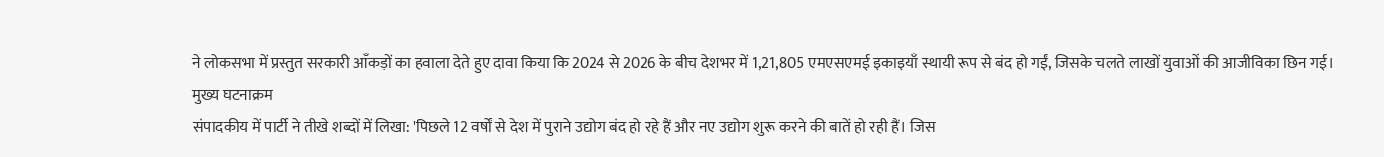ने लोकसभा में प्रस्तुत सरकारी आँकड़ों का हवाला देते हुए दावा किया कि 2024 से 2026 के बीच देशभर में 1,21,805 एमएसएमई इकाइयाँ स्थायी रूप से बंद हो गईं, जिसके चलते लाखों युवाओं की आजीविका छिन गई।
मुख्य घटनाक्रम
संपादकीय में पार्टी ने तीखे शब्दों में लिखा: 'पिछले 12 वर्षों से देश में पुराने उद्योग बंद हो रहे हैं और नए उद्योग शुरू करने की बातें हो रही हैं। जिस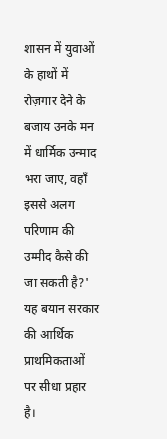शासन में युवाओं के हाथों में रोज़गार देने के बजाय उनके मन में धार्मिक उन्माद भरा जाए, वहाँ इससे अलग परिणाम की उम्मीद कैसे की जा सकती है?' यह बयान सरकार की आर्थिक प्राथमिकताओं पर सीधा प्रहार है।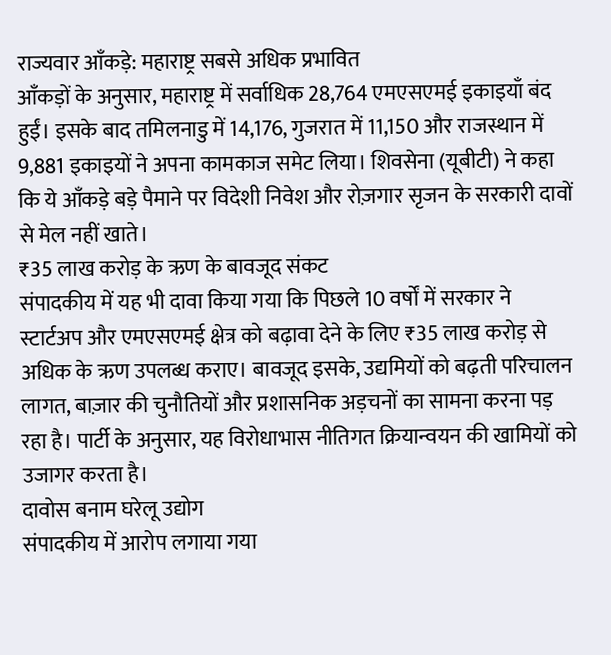राज्यवार आँकड़े: महाराष्ट्र सबसे अधिक प्रभावित
आँकड़ों के अनुसार, महाराष्ट्र में सर्वाधिक 28,764 एमएसएमई इकाइयाँ बंद हुईं। इसके बाद तमिलनाडु में 14,176, गुजरात में 11,150 और राजस्थान में 9,881 इकाइयों ने अपना कामकाज समेट लिया। शिवसेना (यूबीटी) ने कहा कि ये आँकड़े बड़े पैमाने पर विदेशी निवेश और रोज़गार सृजन के सरकारी दावों से मेल नहीं खाते।
₹35 लाख करोड़ के ऋण के बावजूद संकट
संपादकीय में यह भी दावा किया गया कि पिछले 10 वर्षों में सरकार ने स्टार्टअप और एमएसएमई क्षेत्र को बढ़ावा देने के लिए ₹35 लाख करोड़ से अधिक के ऋण उपलब्ध कराए। बावजूद इसके, उद्यमियों को बढ़ती परिचालन लागत, बाज़ार की चुनौतियों और प्रशासनिक अड़चनों का सामना करना पड़ रहा है। पार्टी के अनुसार, यह विरोधाभास नीतिगत क्रियान्वयन की खामियों को उजागर करता है।
दावोस बनाम घरेलू उद्योग
संपादकीय में आरोप लगाया गया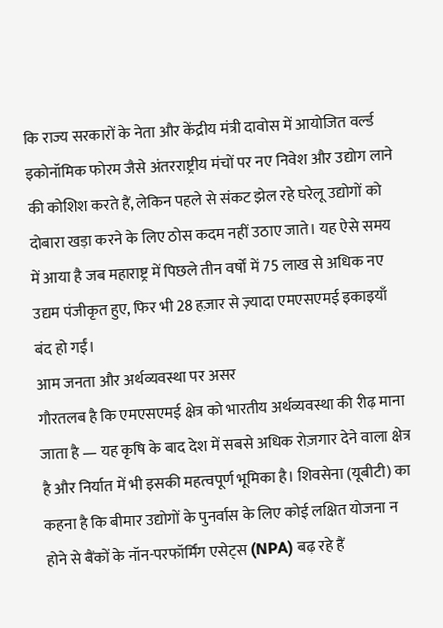कि राज्य सरकारों के नेता और केंद्रीय मंत्री दावोस में आयोजित वर्ल्ड इकोनॉमिक फोरम जैसे अंतरराष्ट्रीय मंचों पर नए निवेश और उद्योग लाने की कोशिश करते हैं, लेकिन पहले से संकट झेल रहे घरेलू उद्योगों को दोबारा खड़ा करने के लिए ठोस कदम नहीं उठाए जाते। यह ऐसे समय में आया है जब महाराष्ट्र में पिछले तीन वर्षों में 75 लाख से अधिक नए उद्यम पंजीकृत हुए, फिर भी 28 हज़ार से ज़्यादा एमएसएमई इकाइयाँ बंद हो गईं।
आम जनता और अर्थव्यवस्था पर असर
गौरतलब है कि एमएसएमई क्षेत्र को भारतीय अर्थव्यवस्था की रीढ़ माना जाता है — यह कृषि के बाद देश में सबसे अधिक रोज़गार देने वाला क्षेत्र है और निर्यात में भी इसकी महत्वपूर्ण भूमिका है। शिवसेना (यूबीटी) का कहना है कि बीमार उद्योगों के पुनर्वास के लिए कोई लक्षित योजना न होने से बैंकों के नॉन-परफॉर्मिंग एसेट्स (NPA) बढ़ रहे हैं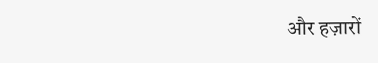और हज़ारों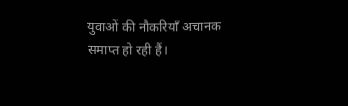युवाओं की नौकरियाँ अचानक समाप्त हो रही हैं।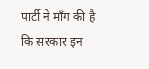पार्टी ने माँग की है कि सरकार इन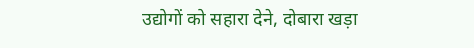उद्योगों को सहारा देने, दोबारा खड़ा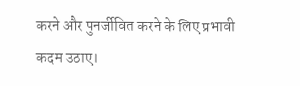करने और पुनर्जीवित करने के लिए प्रभावी कदम उठाए।